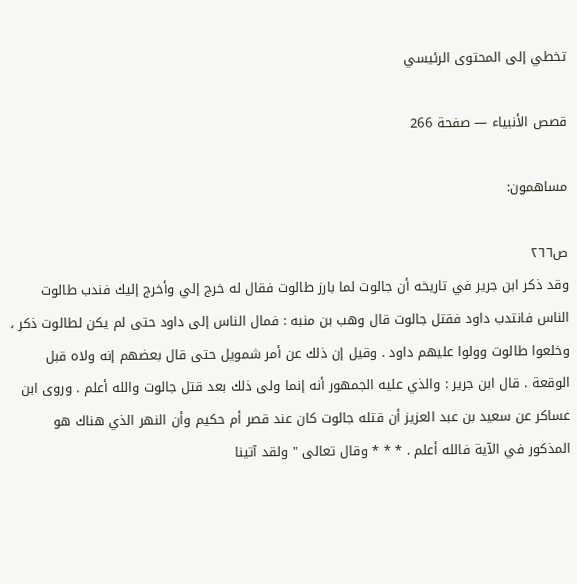تخطي إلى المحتوى الرئيسي

قصص الأنبياء — صفحة 266

مساهمون:

ص٢٦٦
وقد ذكر ابن جرير في تاريخه أن جالوت لما بارز طالوت فقال له خرج إلي وأخرج إليك فندب طالوت الناس فانتدب داود فقتل جالوت قال وهب بن منبه : فمال الناس إلى داود حتى لم يكن لطالوت ذكر ، وخلعوا طالوت وولوا عليهم داود . وقيل إن ذلك عن أمر شمويل حتى قال بعضهم إنه ولاه قبل الوقعة . قال ابن جرير : والذي عليه الجمهور أنه إنما ولى ذلك بعد قتل جالوت والله أعلم . وروى ابن عساكر عن سعيد بن عبد العزيز أن قتله جالوت كان عند قصر أم حكيم وأن النهر الذي هناك هو المذكور في الآية فالله أعلم . * * * وقال تعالى " ولقد آتينا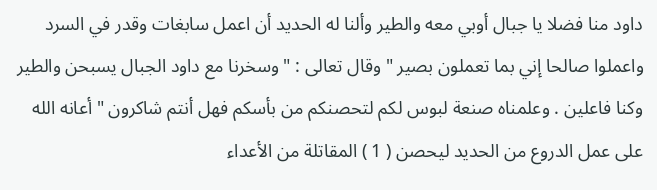داود منا فضلا يا جبال أوبي معه والطير وألنا له الحديد أن اعمل سابغات وقدر في السرد واعملوا صالحا إني بما تعملون بصير " وقال تعالى : " وسخرنا مع داود الجبال يسبحن والطير وكنا فاعلين . وعلمناه صنعة لبوس لكم لتحصنكم من بأسكم فهل أنتم شاكرون " أعانه الله على عمل الدروع من الحديد ليحصن ( 1 ) المقاتلة من الأعداء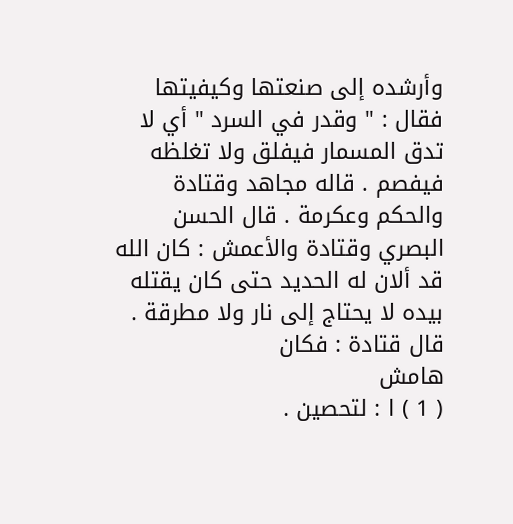وأرشده إلى صنعتها وكيفيتها فقال : " وقدر في السرد " أي لا تدق المسمار فيفلق ولا تغلظه فيفصم . قاله مجاهد وقتادة والحكم وعكرمة . قال الحسن البصري وقتادة والأعمش : كان الله قد ألان له الحديد حتى كان يقتله بيده لا يحتاج إلى نار ولا مطرقة . قال قتادة : فكان
هامش
( 1 ) ا : لتحصين .